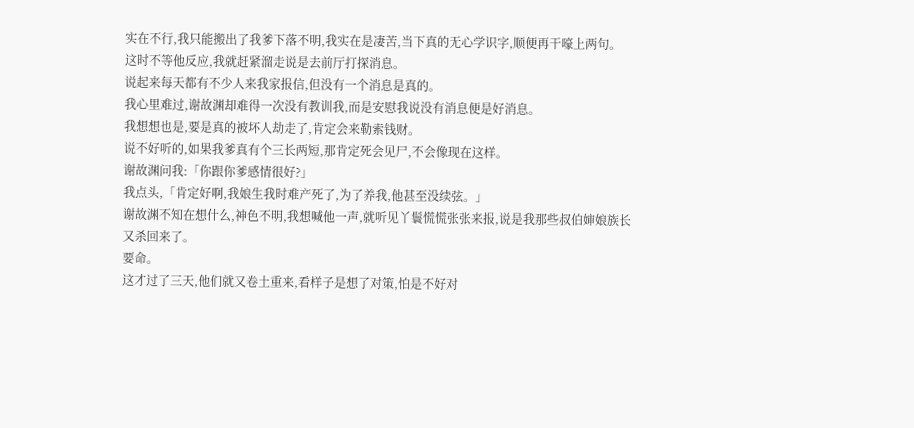实在不行,我只能搬出了我爹下落不明,我实在是凄苦,当下真的无心学识字,顺便再干嚎上两句。
这时不等他反应,我就赶紧溜走说是去前厅打探消息。
说起来每天都有不少人来我家报信,但没有一个消息是真的。
我心里难过,谢故渊却难得一次没有教训我,而是安慰我说没有消息便是好消息。
我想想也是,要是真的被坏人劫走了,肯定会来勒索钱财。
说不好听的,如果我爹真有个三长两短,那肯定死会见尸,不会像现在这样。
谢故渊问我:「你跟你爹感情很好?」
我点头,「肯定好啊,我娘生我时难产死了,为了养我,他甚至没续弦。」
谢故渊不知在想什么,神色不明,我想喊他一声,就听见丫鬟慌慌张张来报,说是我那些叔伯婶娘族长又杀回来了。
要命。
这才过了三天,他们就又卷土重来,看样子是想了对策,怕是不好对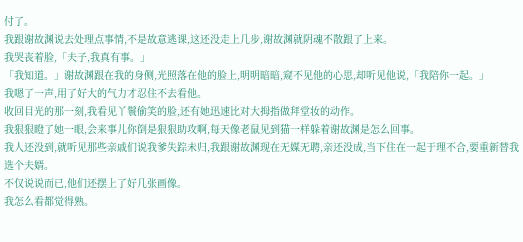付了。
我跟谢故渊说去处理点事情,不是故意逃课,这还没走上几步,谢故渊就阴魂不散跟了上来。
我哭丧着脸,「夫子,我真有事。」
「我知道。」谢故渊跟在我的身侧,光照落在他的脸上,明明暗暗,窥不见他的心思,却听见他说,「我陪你一起。」
我嗯了一声,用了好大的气力才忍住不去看他。
收回目光的那一刻,我看见丫鬟偷笑的脸,还有她迅速比对大拇指做拜堂妆的动作。
我狠狠瞪了她一眼,会来事儿你倒是狠狠助攻啊,每天像老鼠见到猫一样躲着谢故渊是怎么回事。
我人还没到,就听见那些亲戚们说我爹失踪未归,我跟谢故渊现在无媒无聘,亲还没成,当下住在一起于理不合,要重新替我选个夫婿。
不仅说说而已,他们还摆上了好几张画像。
我怎么看都觉得熟。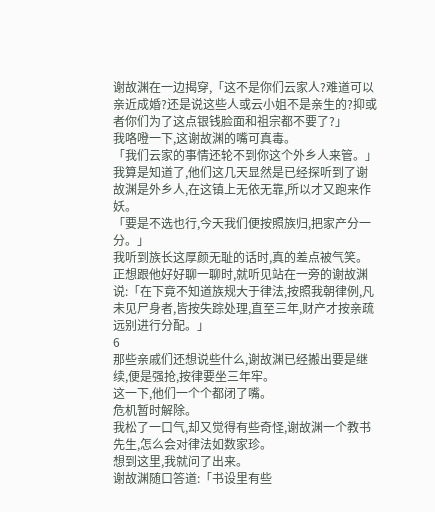谢故渊在一边揭穿,「这不是你们云家人?难道可以亲近成婚?还是说这些人或云小姐不是亲生的?抑或者你们为了这点银钱脸面和祖宗都不要了?」
我咯噔一下,这谢故渊的嘴可真毒。
「我们云家的事情还轮不到你这个外乡人来管。」
我算是知道了,他们这几天显然是已经探听到了谢故渊是外乡人,在这镇上无依无靠,所以才又跑来作妖。
「要是不选也行,今天我们便按照族归,把家产分一分。」
我听到族长这厚颜无耻的话时,真的差点被气笑。
正想跟他好好聊一聊时,就听见站在一旁的谢故渊说:「在下竟不知道族规大于律法,按照我朝律例,凡未见尸身者,皆按失踪处理,直至三年,财产才按亲疏远别进行分配。」
6
那些亲戚们还想说些什么,谢故渊已经搬出要是继续,便是强抢,按律要坐三年牢。
这一下,他们一个个都闭了嘴。
危机暂时解除。
我松了一口气,却又觉得有些奇怪,谢故渊一个教书先生,怎么会对律法如数家珍。
想到这里,我就问了出来。
谢故渊随口答道:「书设里有些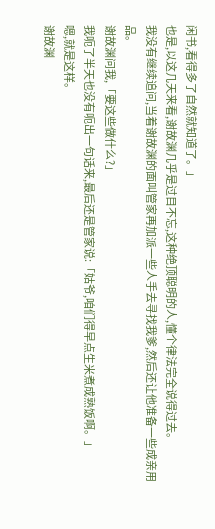闲书,看得多了自然就知道了。」
也是,以这几天来看,谢故渊几乎是过目不忘,这种绝顶聪明的人,懂个律法完全说得过去。
我没有继续追问,当着谢故渊的面叫管家再加派一些人手去寻找我爹,然后还让他准备一些成亲用品。
谢故渊问我,「要这些做什么?」
我呃了半天也没有呃出一句话来,最后还是管家说:「姑爷,咱们得早点生米煮成熟饭啊。」
嗯,就是这样。
谢故渊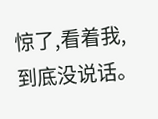惊了,看着我,到底没说话。